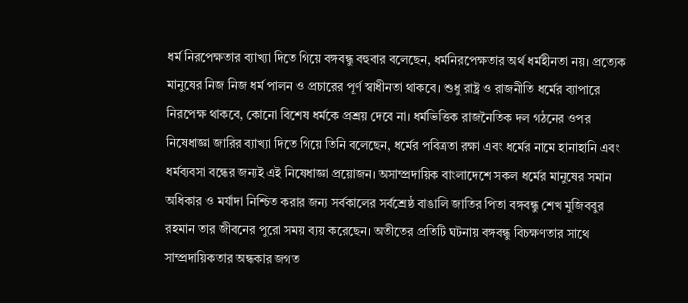ধর্ম নিরপেক্ষতার ব্যাখ্যা দিতে গিয়ে বঙ্গবন্ধু বহুবার বলেছেন, ধর্মনিরপেক্ষতার অর্থ ধর্মহীনতা নয়। প্রত্যেক মানুষের নিজ নিজ ধর্ম পালন ও প্রচারের পূর্ণ স্বাধীনতা থাকবে। শুধু রাষ্ট্র ও রাজনীতি ধর্মের ব্যাপারে নিরপেক্ষ থাকবে, কোনো বিশেষ ধর্মকে প্রশ্রয় দেবে না। ধর্মভিত্তিক রাজনৈতিক দল গঠনের ওপর নিষেধাজ্ঞা জারির ব্যাখ্যা দিতে গিয়ে তিনি বলেছেন, ধর্মের পবিত্রতা রক্ষা এবং ধর্মের নামে হানাহানি এবং ধর্মব্যবসা বন্ধের জন্যই এই নিষেধাজ্ঞা প্রয়োজন। অসাম্প্রদায়িক বাংলাদেশে সকল ধর্মের মানুষের সমান অধিকার ও মর্যাদা নিশ্চিত করার জন্য সর্বকালের সর্বশ্রেষ্ঠ বাঙালি জাতির পিতা বঙ্গবন্ধু শেখ মুজিববুর রহমান তার জীবনের পুরো সময় ব্যয় করেছেন। অতীতের প্রতিটি ঘটনায় বঙ্গবন্ধু বিচক্ষণতার সাথে সাম্প্রদায়িকতার অন্ধকার জগত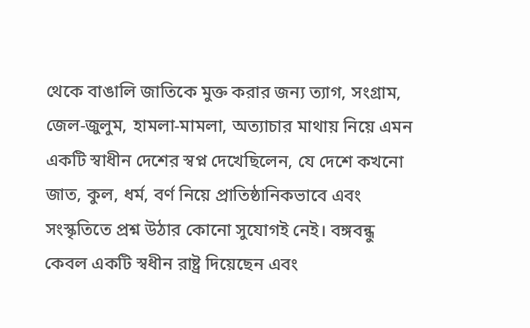থেকে বাঙালি জাতিকে মুক্ত করার জন্য ত্যাগ, সংগ্রাম, জেল-জুলুম, হামলা-মামলা, অত্যাচার মাথায় নিয়ে এমন একটি স্বাধীন দেশের স্বপ্ন দেখেছিলেন, যে দেশে কখনো জাত, কুল, ধর্ম, বর্ণ নিয়ে প্রাতিষ্ঠানিকভাবে এবং সংস্কৃতিতে প্রশ্ন উঠার কোনো সুযোগই নেই। বঙ্গবন্ধু কেবল একটি স্বধীন রাষ্ট্র দিয়েছেন এবং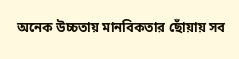অনেক উচ্চতায় মানবিকতার ছোঁয়ায় সব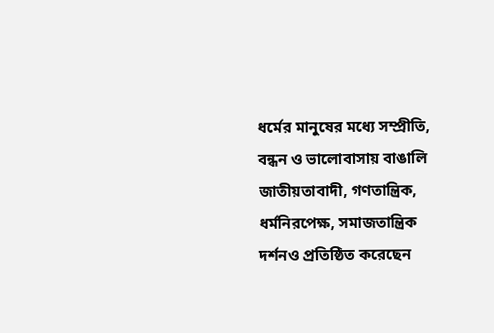ধর্মের মানুষের মধ্যে সম্প্রীতি, বন্ধন ও ভালোবাসায় বাঙালি জাতীয়তাবাদী, গণতান্ত্রিক, ধর্মনিরপেক্ষ, সমাজতান্ত্রিক দর্শনও প্রতিষ্ঠিত করেছেন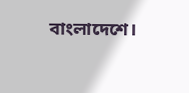বাংলাদেশে।